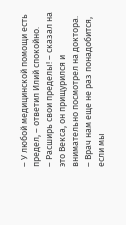– У любой медицинской помощи есть предел, – ответил Илий спокойно.
– Расширь свои пределы! – сказал на это Векса, он прищурился и внимательно посмотрел на доктора. – Врач нам еще не раз понадобится, если мы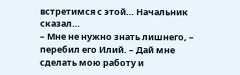встретимся с этой… Начальник сказал…
– Мне не нужно знать лишнего, – перебил его Илий. – Дай мне сделать мою работу и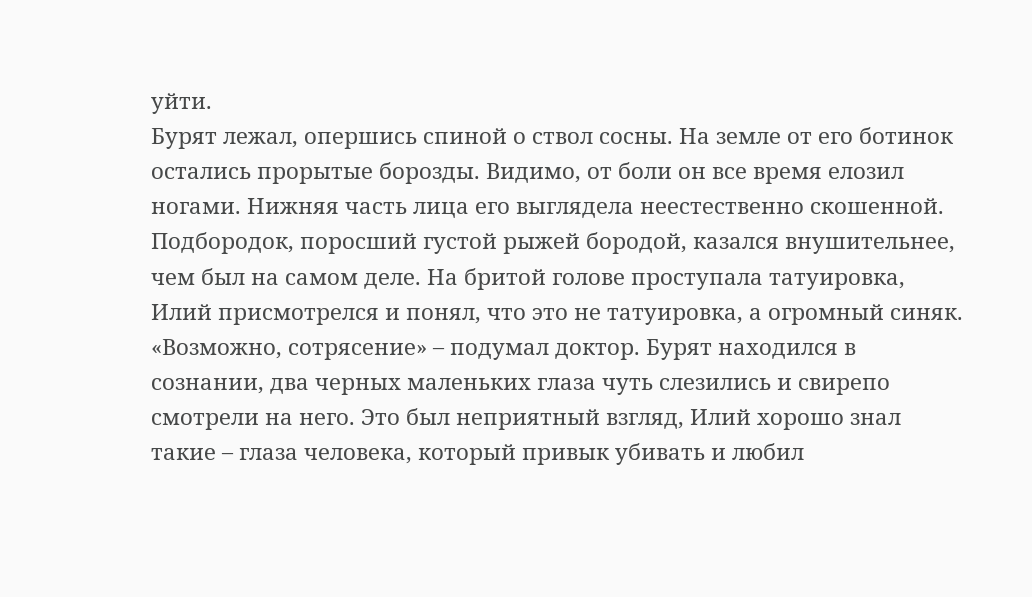уйти.
Бурят лежал, опершись спиной о ствол сосны. На земле от его ботинок остались прорытые борозды. Видимо, от боли он все время елозил ногами. Нижняя часть лица его выглядела неестественно скошенной. Подбородок, поросший густой рыжей бородой, казался внушительнее, чем был на самом деле. На бритой голове проступала татуировка, Илий присмотрелся и понял, что это не татуировка, а огромный синяк.
«Возможно, сотрясение» – подумал доктор. Бурят находился в сознании, два черных маленьких глаза чуть слезились и свирепо смотрели на него. Это был неприятный взгляд, Илий хорошо знал такие – глаза человека, который привык убивать и любил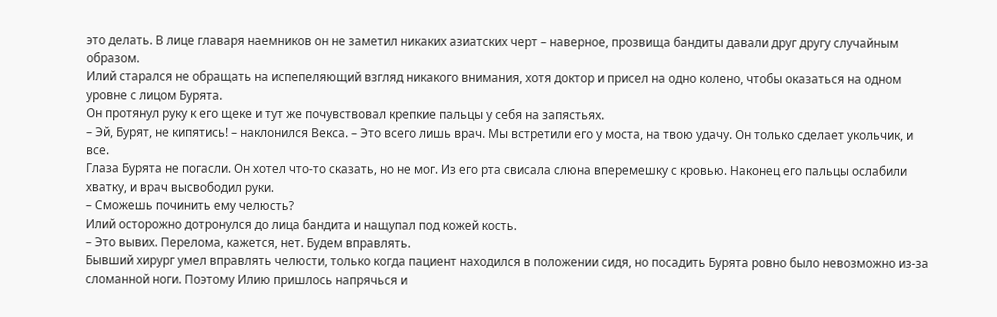это делать. В лице главаря наемников он не заметил никаких азиатских черт – наверное, прозвища бандиты давали друг другу случайным образом.
Илий старался не обращать на испепеляющий взгляд никакого внимания, хотя доктор и присел на одно колено, чтобы оказаться на одном уровне с лицом Бурята.
Он протянул руку к его щеке и тут же почувствовал крепкие пальцы у себя на запястьях.
– Эй, Бурят, не кипятись! – наклонился Векса. – Это всего лишь врач. Мы встретили его у моста, на твою удачу. Он только сделает укольчик, и все.
Глаза Бурята не погасли. Он хотел что-то сказать, но не мог. Из его рта свисала слюна вперемешку с кровью. Наконец его пальцы ослабили хватку, и врач высвободил руки.
– Сможешь починить ему челюсть?
Илий осторожно дотронулся до лица бандита и нащупал под кожей кость.
– Это вывих. Перелома, кажется, нет. Будем вправлять.
Бывший хирург умел вправлять челюсти, только когда пациент находился в положении сидя, но посадить Бурята ровно было невозможно из-за сломанной ноги. Поэтому Илию пришлось напрячься и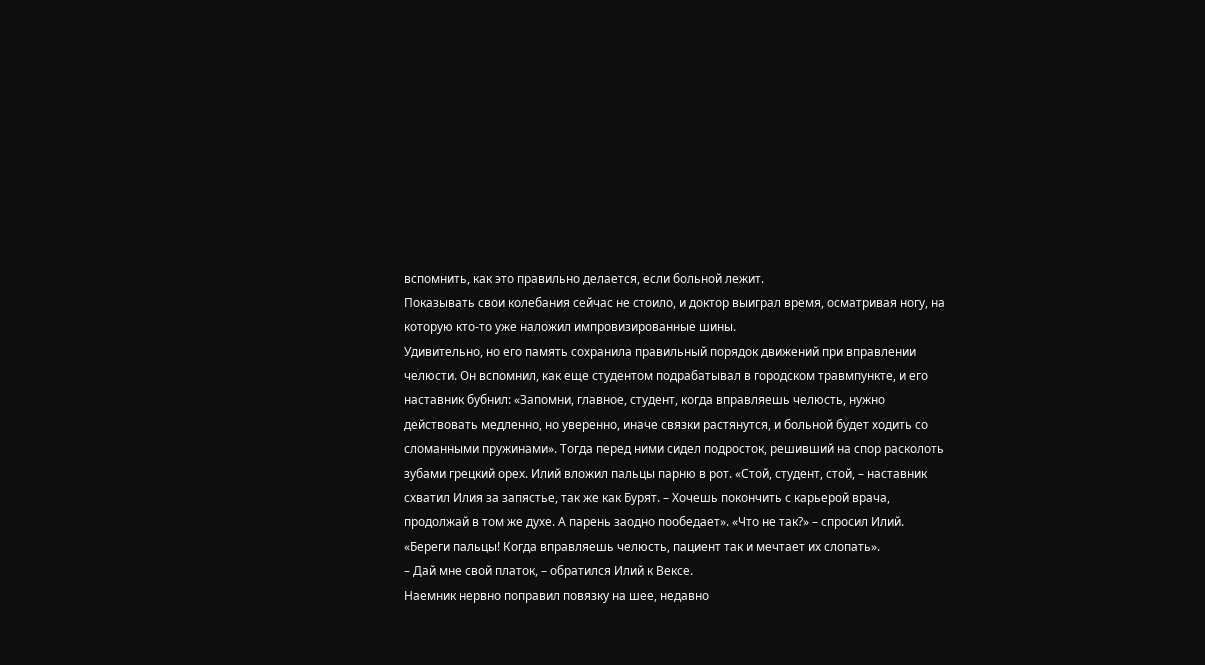вспомнить, как это правильно делается, если больной лежит.
Показывать свои колебания сейчас не стоило, и доктор выиграл время, осматривая ногу, на которую кто-то уже наложил импровизированные шины.
Удивительно, но его память сохранила правильный порядок движений при вправлении челюсти. Он вспомнил, как еще студентом подрабатывал в городском травмпункте, и его наставник бубнил: «Запомни, главное, студент, когда вправляешь челюсть, нужно действовать медленно, но уверенно, иначе связки растянутся, и больной будет ходить со сломанными пружинами». Тогда перед ними сидел подросток, решивший на спор расколоть зубами грецкий орех. Илий вложил пальцы парню в рот. «Стой, студент, стой, – наставник схватил Илия за запястье, так же как Бурят. – Хочешь покончить с карьерой врача, продолжай в том же духе. А парень заодно пообедает». «Что не так?» – спросил Илий. «Береги пальцы! Когда вправляешь челюсть, пациент так и мечтает их слопать».
– Дай мне свой платок, – обратился Илий к Вексе.
Наемник нервно поправил повязку на шее, недавно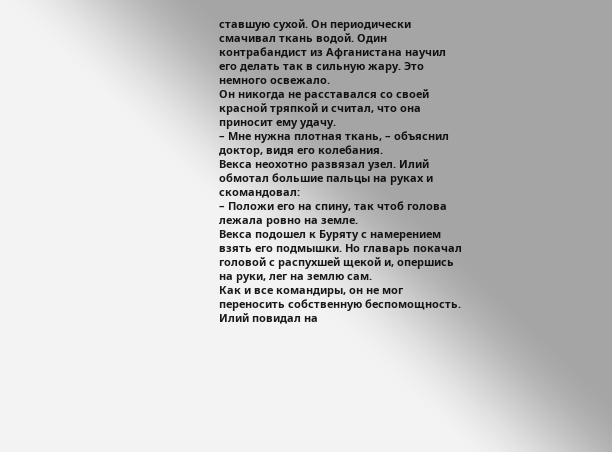ставшую сухой. Он периодически смачивал ткань водой. Один контрабандист из Афганистана научил его делать так в сильную жару. Это немного освежало.
Он никогда не расставался со своей красной тряпкой и считал, что она приносит ему удачу.
– Мне нужна плотная ткань, – объяснил доктор, видя его колебания.
Векса неохотно развязал узел. Илий обмотал большие пальцы на руках и скомандовал:
– Положи его на спину, так чтоб голова лежала ровно на земле.
Векса подошел к Буряту с намерением взять его подмышки. Но главарь покачал головой с распухшей щекой и, опершись на руки, лег на землю сам.
Как и все командиры, он не мог переносить собственную беспомощность. Илий повидал на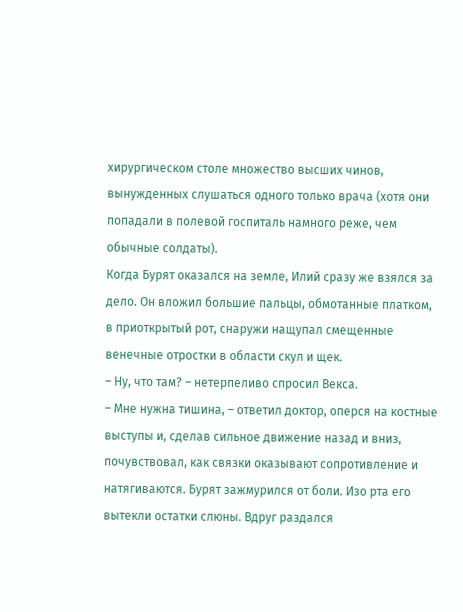хирургическом столе множество высших чинов, вынужденных слушаться одного только врача (хотя они попадали в полевой госпиталь намного реже, чем обычные солдаты).
Когда Бурят оказался на земле, Илий сразу же взялся за дело. Он вложил большие пальцы, обмотанные платком, в приоткрытый рот, снаружи нащупал смещенные венечные отростки в области скул и щек.
– Ну, что там? – нетерпеливо спросил Векса.
– Мне нужна тишина, – ответил доктор, оперся на костные выступы и, сделав сильное движение назад и вниз, почувствовал, как связки оказывают сопротивление и натягиваются. Бурят зажмурился от боли. Изо рта его вытекли остатки слюны. Вдруг раздался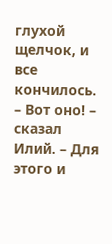глухой щелчок, и все кончилось.
– Вот оно! – сказал Илий. – Для этого и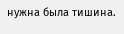нужна была тишина.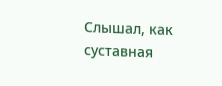Слышал, как суставная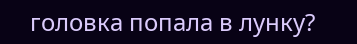головка попала в лунку?